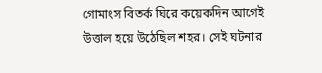গোমাংস বিতর্ক ঘিরে কয়েকদিন আগেই উত্তাল হয়ে উঠেছিল শহর। সেই ঘটনার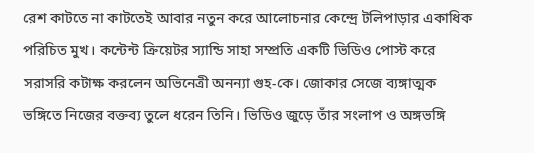রেশ কাটতে না কাটতেই আবার নতুন করে আলোচনার কেন্দ্রে টলিপাড়ার একাধিক পরিচিত মুখ। কন্টেন্ট ক্রিয়েটর স্যান্ডি সাহা সম্প্রতি একটি ভিডিও পোস্ট করে সরাসরি কটাক্ষ করলেন অভিনেত্রী অনন্যা গুহ-কে। জোকার সেজে ব্যঙ্গাত্মক ভঙ্গিতে নিজের বক্তব্য তুলে ধরেন তিনি। ভিডিও জুড়ে তাঁর সংলাপ ও অঙ্গভঙ্গি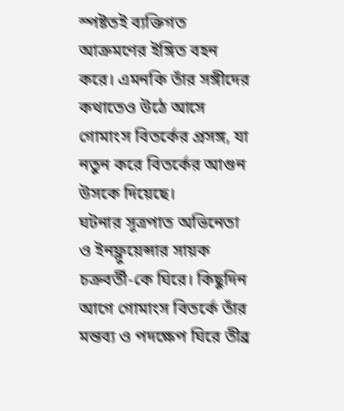স্পষ্টতই ব্যক্তিগত আক্রমণের ইঙ্গিত বহন করে। এমনকি তাঁর সঙ্গীদের কথাতেও উঠে আসে গোমাংস বিতর্কের প্রসঙ্গ, যা নতুন করে বিতর্কের আগুন উসকে দিয়েছে।
ঘটনার সূত্রপাত অভিনেতা ও ইনফ্লুয়েন্সার সায়ক চক্রবর্তী-কে ঘিরে। কিছুদিন আগে গোমাংস বিতর্কে তাঁর মন্তব্য ও পদক্ষেপ ঘিরে তীব্র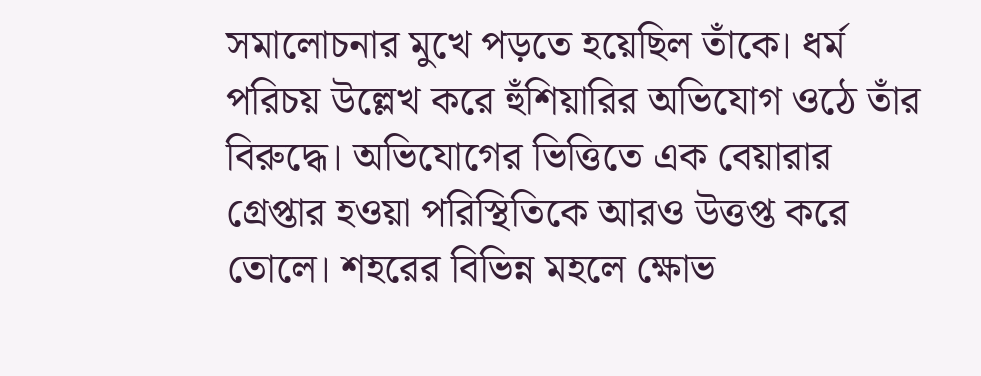সমালোচনার মুখে পড়তে হয়েছিল তাঁকে। ধর্ম পরিচয় উল্লেখ করে হুঁশিয়ারির অভিযোগ ওঠে তাঁর বিরুদ্ধে। অভিযোগের ভিত্তিতে এক বেয়ারার গ্রেপ্তার হওয়া পরিস্থিতিকে আরও উত্তপ্ত করে তোলে। শহরের বিভিন্ন মহলে ক্ষোভ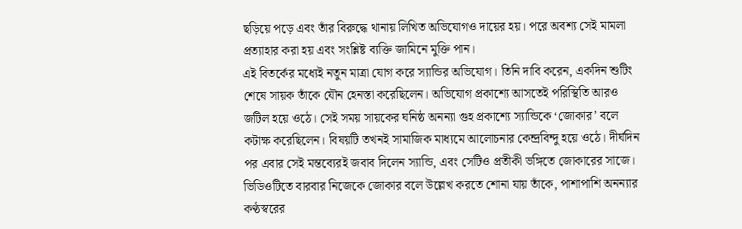ছড়িয়ে পড়ে এবং তাঁর বিরুদ্ধে থানায় লিখিত অভিযোগও দায়ের হয়। পরে অবশ্য সেই মামলা প্রত্যাহার করা হয় এবং সংশ্লিষ্ট ব্যক্তি জামিনে মুক্তি পান।
এই বিতর্কের মধ্যেই নতুন মাত্রা যোগ করে স্যান্ডির অভিযোগ। তিনি দাবি করেন, একদিন শুটিং শেষে সায়ক তাঁকে যৌন হেনস্তা করেছিলেন। অভিযোগ প্রকাশ্যে আসতেই পরিস্থিতি আরও জটিল হয়ে ওঠে। সেই সময় সায়কের ঘনিষ্ঠ অনন্যা গুহ প্রকাশ্যে স্যান্ডিকে ‘জোকার’ বলে কটাক্ষ করেছিলেন। বিষয়টি তখনই সামাজিক মাধ্যমে আলোচনার কেন্দ্রবিন্দু হয়ে ওঠে। দীর্ঘদিন পর এবার সেই মন্তব্যেরই জবাব দিলেন স্যান্ডি, এবং সেটিও প্রতীকী ভঙ্গিতে জোকারের সাজে।
ভিডিওটিতে বারবার নিজেকে জোকার বলে উল্লেখ করতে শোনা যায় তাঁকে, পাশাপাশি অনন্যার কণ্ঠস্বরের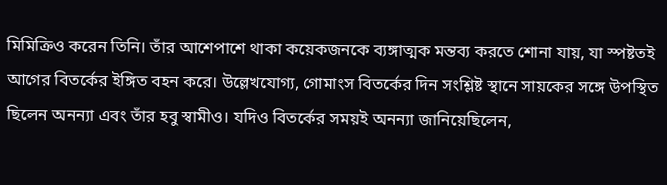মিমিক্রিও করেন তিনি। তাঁর আশেপাশে থাকা কয়েকজনকে ব্যঙ্গাত্মক মন্তব্য করতে শোনা যায়, যা স্পষ্টতই আগের বিতর্কের ইঙ্গিত বহন করে। উল্লেখযোগ্য, গোমাংস বিতর্কের দিন সংশ্লিষ্ট স্থানে সায়কের সঙ্গে উপস্থিত ছিলেন অনন্যা এবং তাঁর হবু স্বামীও। যদিও বিতর্কের সময়ই অনন্যা জানিয়েছিলেন,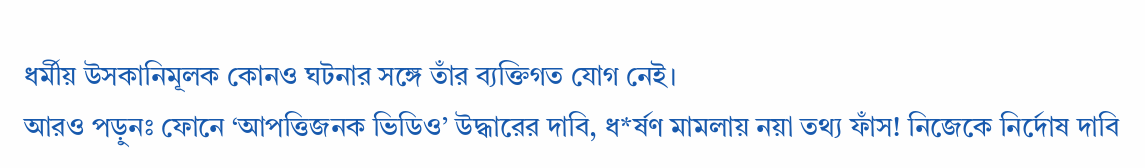ধর্মীয় উসকানিমূলক কোনও ঘটনার সঙ্গে তাঁর ব্যক্তিগত যোগ নেই।
আরও পড়ুনঃ ফোনে ‘আপত্তিজনক ভিডিও’ উদ্ধারের দাবি, ধ*র্ষণ মামলায় নয়া তথ্য ফাঁস! নিজেকে নির্দোষ দাবি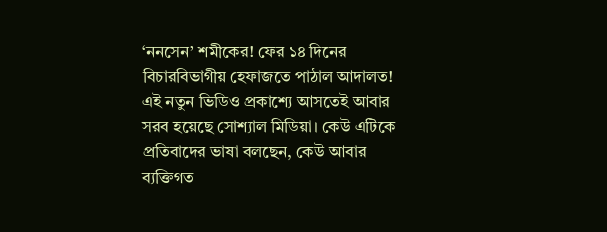‘ননসেন’ শমীকের! ফের ১৪ দিনের বিচারবিভাগীয় হেফাজতে পাঠাল আদালত!
এই নতুন ভিডিও প্রকাশ্যে আসতেই আবার সরব হয়েছে সোশ্যাল মিডিয়া। কেউ এটিকে প্রতিবাদের ভাষা বলছেন, কেউ আবার ব্যক্তিগত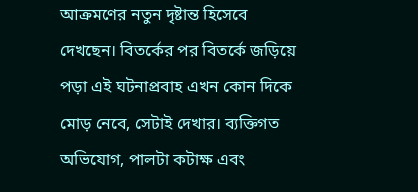আক্রমণের নতুন দৃষ্টান্ত হিসেবে দেখছেন। বিতর্কের পর বিতর্কে জড়িয়ে পড়া এই ঘটনাপ্রবাহ এখন কোন দিকে মোড় নেবে, সেটাই দেখার। ব্যক্তিগত অভিযোগ, পালটা কটাক্ষ এবং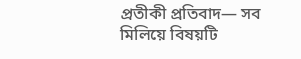প্রতীকী প্রতিবাদ— সব মিলিয়ে বিষয়টি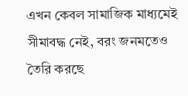এখন কেবল সামাজিক মাধ্যমেই সীমাবদ্ধ নেই, বরং জনমতেও তৈরি করছে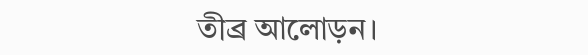তীব্র আলোড়ন।